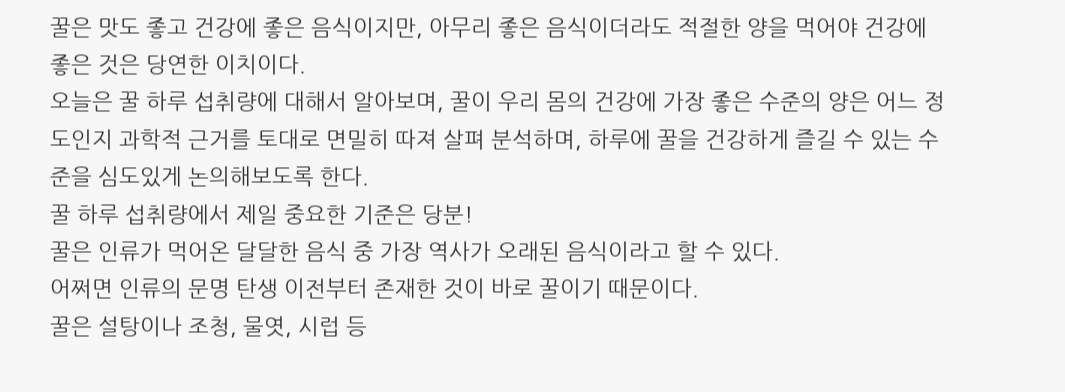꿀은 맛도 좋고 건강에 좋은 음식이지만, 아무리 좋은 음식이더라도 적절한 양을 먹어야 건강에 좋은 것은 당연한 이치이다.
오늘은 꿀 하루 섭취량에 대해서 알아보며, 꿀이 우리 몸의 건강에 가장 좋은 수준의 양은 어느 정도인지 과학적 근거를 토대로 면밀히 따져 살펴 분석하며, 하루에 꿀을 건강하게 즐길 수 있는 수준을 심도있게 논의해보도록 한다.
꿀 하루 섭취량에서 제일 중요한 기준은 당분!
꿀은 인류가 먹어온 달달한 음식 중 가장 역사가 오래된 음식이라고 할 수 있다.
어쩌면 인류의 문명 탄생 이전부터 존재한 것이 바로 꿀이기 때문이다.
꿀은 설탕이나 조청, 물엿, 시럽 등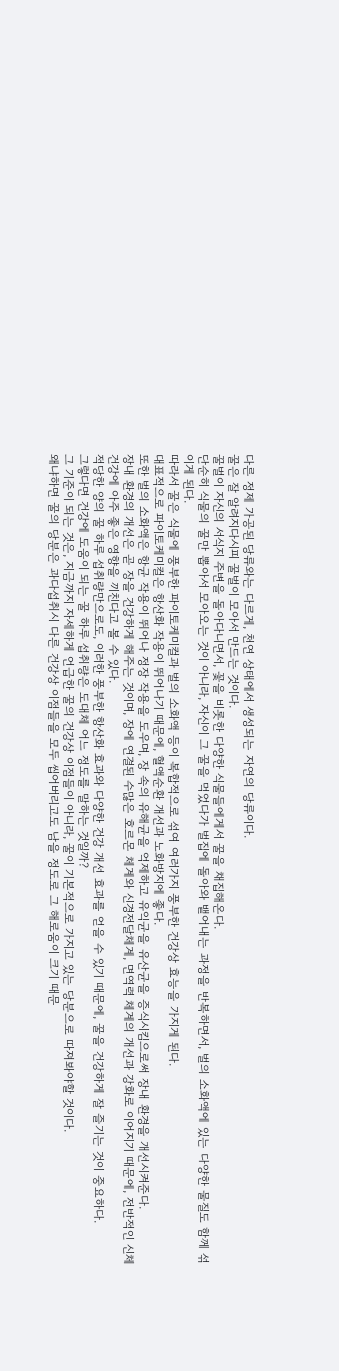다른 정제 가공된 당류와는 다르게, 천연 상태에서 생성되는 자연의 당류이다.
꿀은 잘 알려지다시피 꿀벌이 모아서 만드는 것이다.
꿀벌이 자신의 서식지 주변을 돌아다니면서, 꽃을 비롯한 다양한 식물들에게서 꿀을 채집해온다.
단순히 식물의 꿀만 뽑아서 모아오는 것이 아니라, 자신이 그 꿀을 먹었다가 벌집에 돌아와 뱉어내는 과정을 반복하면서, 벌의 소화액에 있는 다양한 물질도 함께 섞이게 된다.
따라서 꿀은 식물에 풍부한 파이토케미컬과 벌의 소화액 등이 복합적으로 섞여 여러가지 풍부한 건강상 효능을 가지게 된다.
대표적으로 파이토케미컬은 항산화 작용이 뛰어나기 때문에, 혈액순환 개선과 노화방지에 좋다.
또한 벌의 소화액은 항균 작용이 뛰어나 정장 작용을 도우며, 장 속의 유해균을 억제하고 유익균을 유산균을 증식시킴으로써 장내 환경을 개선시켜준다.
장내 환경의 개선은 곧 장을 건강하게 해주는 것이며, 장에 연결된 수많은 호르몬 체계와 신경전달체계, 면역력 체계의 개선과 강화로 이어지기 때문에, 전반적인 신체 건강에 아주 좋은 영향을 끼친다고 볼 수 있다.
적당한 양의 꿀 하루 섭취량만으로도, 이러한 풍부한 항산화 효과와 다양한 건강 개선 효과를 얻을 수 있기 때문에, 꿀을 건강하게 잘 즐기는 것이 중요하다.
그렇다면 건강에 도움이 되는 꿀 하루 섭취량은 도대체 어느 정도를 말하는 것일까?
그 기준이 되는 것은, 지금까지 자세하게 언급한 꿀의 건강상 이점들이 아니라, 꿀이 기본적으로 가지고 있는 당분으로 따져봐야할 것이다.
왜냐하면 꿀의 당분은 과다섭취시 다른 건강상 이점들을 모두 씹어버리고도 남을 정도로 그 해로움이 크기 때문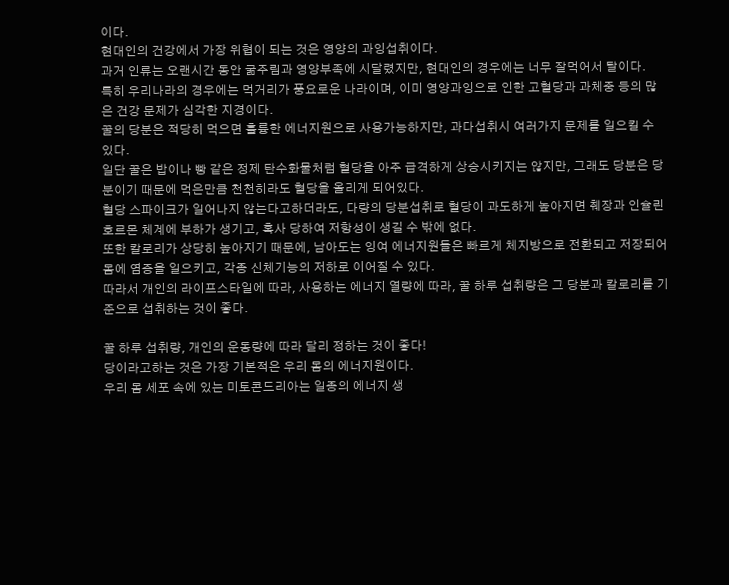이다.
현대인의 건강에서 가장 위협이 되는 것은 영양의 과잉섭취이다.
과거 인류는 오랜시간 동안 굶주림과 영양부족에 시달렸지만, 현대인의 경우에는 너무 잘먹어서 탈이다.
특히 우리나라의 경우에는 먹거리가 풍요로운 나라이며, 이미 영양과잉으로 인한 고혈당과 과체중 등의 많은 건강 문제가 심각한 지경이다.
꿀의 당분은 적당히 먹으면 훌륭한 에너지원으로 사용가능하지만, 과다섭취시 여러가지 문제를 일으킬 수 있다.
일단 꿀은 밥이나 빵 같은 정제 탄수화물처럼 혈당을 아주 급격하게 상승시키지는 않지만, 그래도 당분은 당분이기 때문에 먹은만큼 천천히라도 혈당을 올리게 되어있다.
혈당 스파이크가 일어나지 않는다고하더라도, 다량의 당분섭취로 혈당이 과도하게 높아지면 췌장과 인슐린 호르몬 체계에 부하가 생기고, 혹사 당하여 저항성이 생길 수 밖에 없다.
또한 칼로리가 상당히 높아지기 때문에, 남아도는 잉여 에너지원들은 빠르게 체지방으로 전환되고 저장되어 몸에 염증을 일으키고, 각종 신체기능의 저하로 이어질 수 있다.
따라서 개인의 라이프스타일에 따라, 사용하는 에너지 열량에 따라, 꿀 하루 섭취량은 그 당분과 칼로리를 기준으로 섭취하는 것이 좋다.

꿀 하루 섭취량, 개인의 운동량에 따라 달리 정하는 것이 좋다!
당이라고하는 것은 가장 기본적은 우리 몸의 에너지원이다.
우리 몸 세포 속에 있는 미토콘드리아는 일종의 에너지 생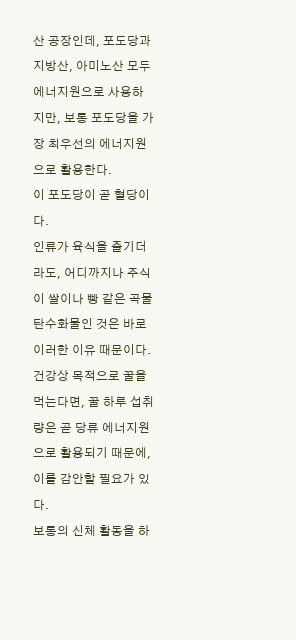산 공장인데, 포도당과 지방산, 아미노산 모두 에너지원으로 사용하지만, 보통 포도당을 가장 최우선의 에너지원으로 활용한다.
이 포도당이 곧 혈당이다.
인류가 육식을 즐기더라도, 어디까지나 주식이 쌀이나 빵 같은 곡물 탄수화물인 것은 바로 이러한 이유 때문이다.
건강상 목적으로 꿀을 먹는다면, 꿀 하루 섭취량은 곧 당류 에너지원으로 활용되기 때문에, 이를 감안할 필요가 있다.
보통의 신체 활동을 하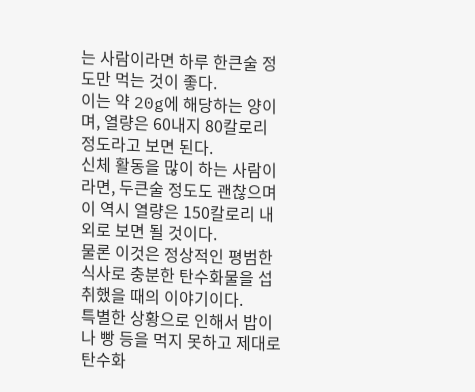는 사람이라면 하루 한큰술 정도만 먹는 것이 좋다.
이는 약 20g에 해당하는 양이며, 열량은 60내지 80칼로리 정도라고 보면 된다.
신체 활동을 많이 하는 사람이라면, 두큰술 정도도 괜찮으며 이 역시 열량은 150칼로리 내외로 보면 될 것이다.
물론 이것은 정상적인 평범한 식사로 충분한 탄수화물을 섭취했을 때의 이야기이다.
특별한 상황으로 인해서 밥이나 빵 등을 먹지 못하고 제대로 탄수화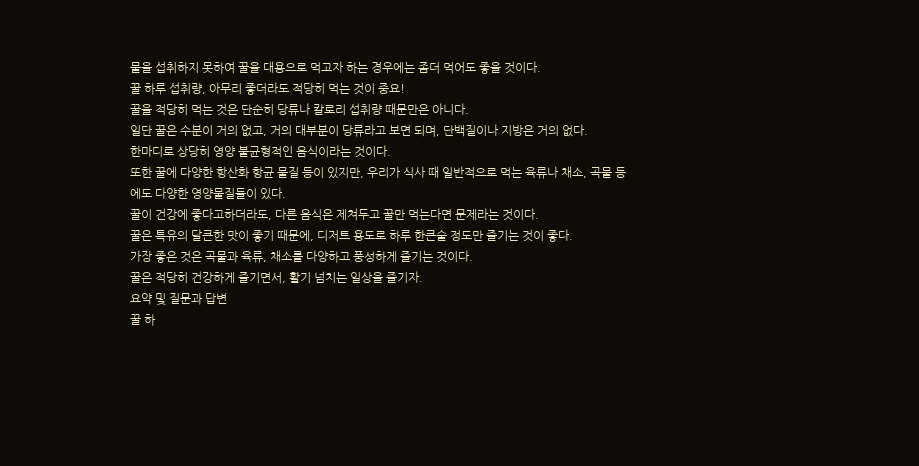물을 섭취하지 못하여 꿀을 대용으로 먹고자 하는 경우에는 좀더 먹어도 좋을 것이다.
꿀 하루 섭취량, 아무리 좋더라도 적당히 먹는 것이 중요!
꿀을 적당히 먹는 것은 단순히 당류나 칼로리 섭취량 때문만은 아니다.
일단 꿀은 수분이 거의 없고, 거의 대부분이 당류라고 보면 되며, 단백질이나 지방은 거의 없다.
한마디로 상당히 영양 불균형적인 음식이라는 것이다.
또한 꿀에 다양한 항산화 항균 물질 등이 있지만, 우리가 식사 때 일반적으로 먹는 육류나 채소, 곡물 등에도 다양한 영양물질들이 있다.
꿀이 건강에 좋다고하더라도, 다른 음식은 제쳐두고 꿀만 먹는다면 문제라는 것이다.
꿀은 특유의 달큰한 맛이 좋기 때문에, 디저트 용도로 하루 한큰술 정도만 즐기는 것이 좋다.
가장 좋은 것은 곡물과 육류, 채소를 다양하고 풍성하게 즐기는 것이다.
꿀은 적당히 건강하게 즐기면서, 활기 넘치는 일상을 즐기자.
요약 및 질문과 답변
꿀 하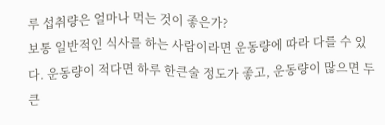루 섭취량은 얼마나 먹는 것이 좋은가?
보통 일반적인 식사를 하는 사람이라면 운동량에 따라 다를 수 있다. 운동량이 적다면 하루 한큰술 정도가 좋고, 운동량이 많으면 두큰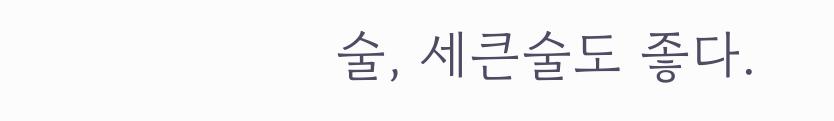술, 세큰술도 좋다.